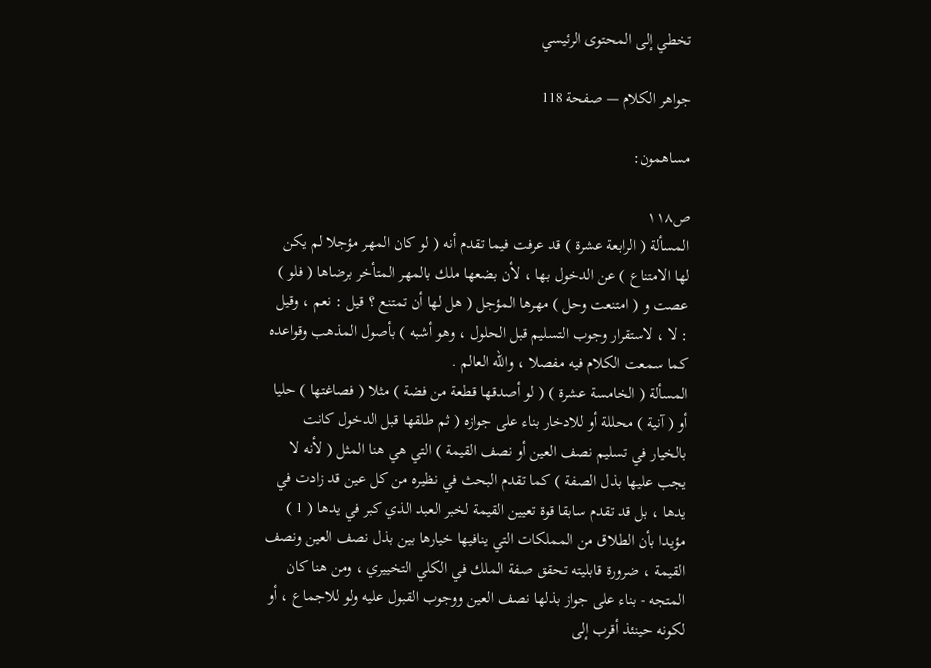تخطي إلى المحتوى الرئيسي

جواهر الكلام — صفحة 118

مساهمون:

ص١١٨
المسألة ( الرابعة عشرة ) قد عرفت فيما تقدم أنه ( لو كان المهر مؤجلا لم يكن لها الامتناع ) عن الدخول بها ، لأن بضعها ملك بالمهر المتأخر برضاها ( فلو ) عصت و ( امتنعت وحل ) مهرها المؤجل ( هل لها أن تمتنع ؟ قيل : نعم ، وقيل : لا ، لاستقرار وجوب التسليم قبل الحلول ، وهو أشبه ) بأصول المذهب وقواعده كما سمعت الكلام فيه مفصلا ، والله العالم .
المسألة ( الخامسة عشرة ) ( لو أصدقها قطعة من فضة ) مثلا ( فصاغتها ) حليا أو ( آنية ) محللة أو للادخار بناء على جوازه ( ثم طلقها قبل الدخول كانت بالخيار في تسليم نصف العين أو نصف القيمة ) التي هي هنا المثل ( لأنه لا يجب عليها بذل الصفة ) كما تقدم البحث في نظيره من كل عين قد زادت في يدها ، بل قد تقدم سابقا قوة تعيين القيمة لخبر العبد الذي كبر في يدها ( 1 ) مؤيدا بأن الطلاق من المملكات التي ينافيها خيارها بين بذل نصف العين ونصف القيمة ، ضرورة قابليته تحقق صفة الملك في الكلي التخييري ، ومن هنا كان المتجه - بناء على جواز بذلها نصف العين ووجوب القبول عليه ولو للاجماع ، أو لكونه حينئذ أقرب إلى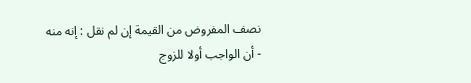نصف المفروض من القيمة إن لم نقل : إنه منه - أن الواجب أولا للزوج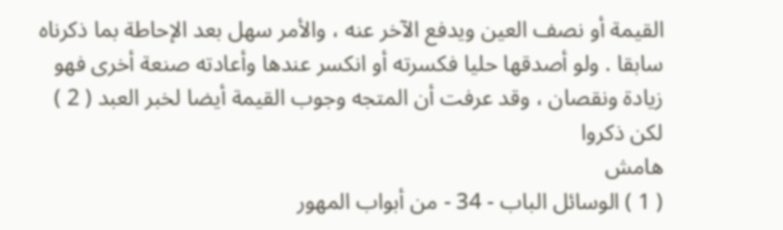القيمة أو نصف العين ويدفع الآخر عنه ، والأمر سهل بعد الإحاطة بما ذكرناه سابقا . ولو أصدقها حليا فكسرته أو انكسر عندها وأعادته صنعة أخرى فهو زيادة ونقصان ، وقد عرفت أن المتجه وجوب القيمة أيضا لخبر العبد ( 2 ) لكن ذكروا
هامش
( 1 ) الوسائل الباب - 34 - من أبواب المهور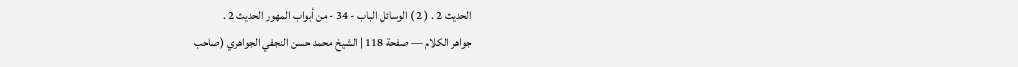الحديث 2 . ( 2 ) الوسائل الباب - 34 - من أبواب المهور الحديث 2 .
جواهر الكلام — صفحة 118 | الشيخ محمد حسن النجفي الجواهري (صاحب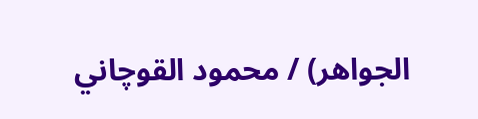الجواهر) / محمود القوچاني